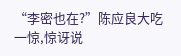“李密也在?”陈应良大吃一惊,惊讶说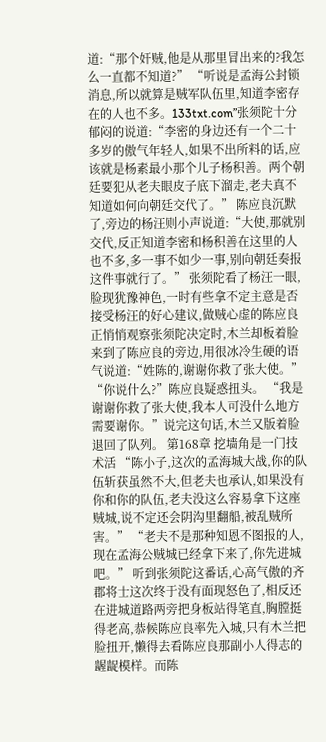道:“那个奸贼,他是从那里冒出来的?我怎么一直都不知道?” “听说是孟海公封锁消息,所以就算是贼军队伍里,知道李密存在的人也不多。133txt.com”张须陀十分郁闷的说道:“李密的身边还有一个二十多岁的傲气年轻人,如果不出所料的话,应该就是杨素最小那个儿子杨积善。两个朝廷要犯从老夫眼皮子底下溜走,老夫真不知道如何向朝廷交代了。” 陈应良沉默了,旁边的杨汪则小声说道:“大使,那就别交代,反正知道李密和杨积善在这里的人也不多,多一事不如少一事,别向朝廷奏报这件事就行了。” 张须陀看了杨汪一眼,脸现犹豫神色,一时有些拿不定主意是否接受杨汪的好心建议,做贼心虚的陈应良正悄悄观察张须陀决定时,木兰却板着脸来到了陈应良的旁边,用很冰冷生硬的语气说道:“姓陈的,谢谢你救了张大使。” “你说什么?”陈应良疑惑扭头。 “我是谢谢你救了张大使,我本人可没什么地方需要谢你。”说完这句话,木兰又版着脸退回了队列。 第168章 挖墙角是一门技术活 “陈小子,这次的孟海城大战,你的队伍斩获虽然不大,但老夫也承认,如果没有你和你的队伍,老夫没这么容易拿下这座贼城,说不定还会阴沟里翻船,被乱贼所害。” “老夫不是那种知恩不图报的人,现在孟海公贼城已经拿下来了,你先进城吧。” 听到张须陀这番话,心高气傲的齐郡将士这次终于没有面现怒色了,相反还在进城道路两旁把身板站得笔直,胸膛挺得老高,恭候陈应良率先入城,只有木兰把脸扭开,懒得去看陈应良那副小人得志的龌龊模样。而陈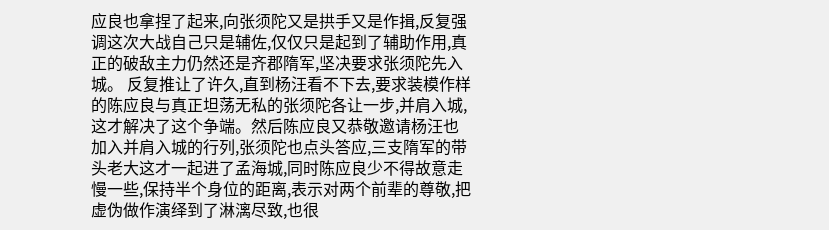应良也拿捏了起来,向张须陀又是拱手又是作揖,反复强调这次大战自己只是辅佐,仅仅只是起到了辅助作用,真正的破敌主力仍然还是齐郡隋军,坚决要求张须陀先入城。 反复推让了许久,直到杨汪看不下去,要求装模作样的陈应良与真正坦荡无私的张须陀各让一步,并肩入城,这才解决了这个争端。然后陈应良又恭敬邀请杨汪也加入并肩入城的行列,张须陀也点头答应,三支隋军的带头老大这才一起进了孟海城,同时陈应良少不得故意走慢一些,保持半个身位的距离,表示对两个前辈的尊敬,把虚伪做作演绎到了淋漓尽致,也很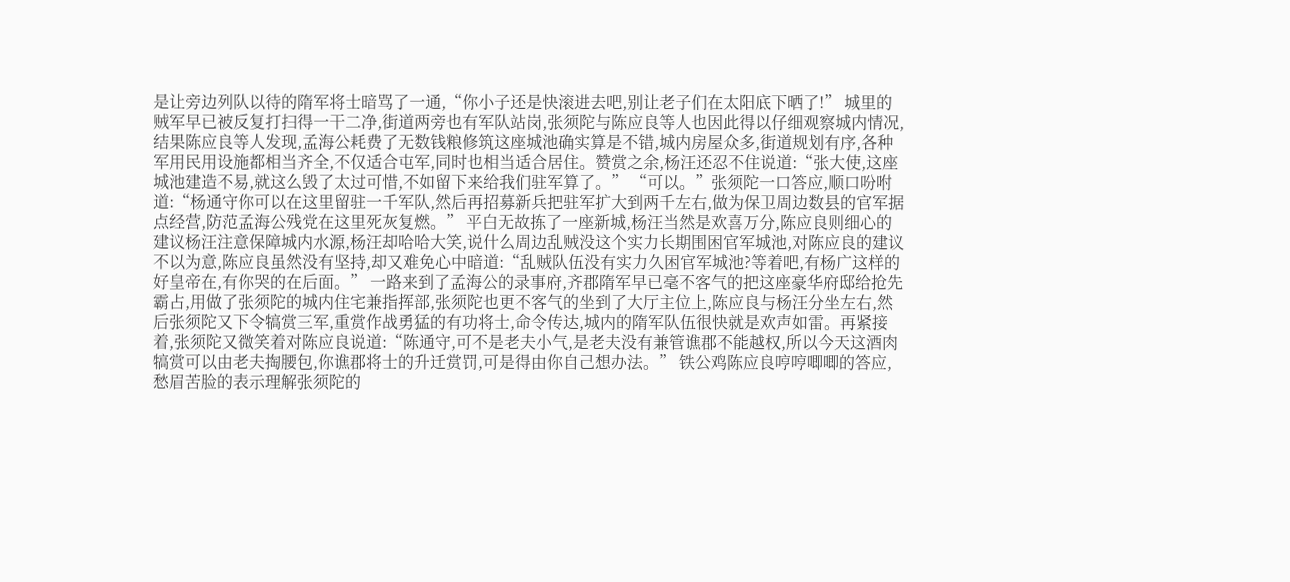是让旁边列队以待的隋军将士暗骂了一通,“你小子还是快滚进去吧,别让老子们在太阳底下晒了!” 城里的贼军早已被反复打扫得一干二净,街道两旁也有军队站岗,张须陀与陈应良等人也因此得以仔细观察城内情况,结果陈应良等人发现,孟海公耗费了无数钱粮修筑这座城池确实算是不错,城内房屋众多,街道规划有序,各种军用民用设施都相当齐全,不仅适合屯军,同时也相当适合居住。赞赏之余,杨汪还忍不住说道:“张大使,这座城池建造不易,就这么毁了太过可惜,不如留下来给我们驻军算了。” “可以。”张须陀一口答应,顺口吩咐道:“杨通守你可以在这里留驻一千军队,然后再招募新兵把驻军扩大到两千左右,做为保卫周边数县的官军据点经营,防范孟海公残党在这里死灰复燃。” 平白无故拣了一座新城,杨汪当然是欢喜万分,陈应良则细心的建议杨汪注意保障城内水源,杨汪却哈哈大笑,说什么周边乱贼没这个实力长期围困官军城池,对陈应良的建议不以为意,陈应良虽然没有坚持,却又难免心中暗道:“乱贼队伍没有实力久困官军城池?等着吧,有杨广这样的好皇帝在,有你哭的在后面。” 一路来到了孟海公的录事府,齐郡隋军早已毫不客气的把这座豪华府邸给抢先霸占,用做了张须陀的城内住宅兼指挥部,张须陀也更不客气的坐到了大厅主位上,陈应良与杨汪分坐左右,然后张须陀又下令犒赏三军,重赏作战勇猛的有功将士,命令传达,城内的隋军队伍很快就是欢声如雷。再紧接着,张须陀又微笑着对陈应良说道:“陈通守,可不是老夫小气,是老夫没有兼管谯郡不能越权,所以今天这酒肉犒赏可以由老夫掏腰包,你谯郡将士的升迁赏罚,可是得由你自己想办法。” 铁公鸡陈应良哼哼唧唧的答应,愁眉苦脸的表示理解张须陀的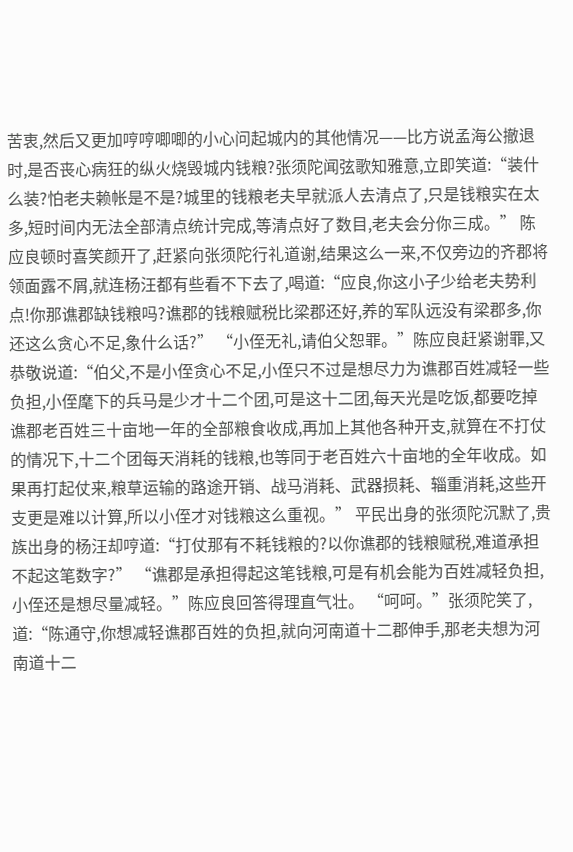苦衷,然后又更加哼哼唧唧的小心问起城内的其他情况——比方说孟海公撤退时,是否丧心病狂的纵火烧毁城内钱粮?张须陀闻弦歌知雅意,立即笑道:“装什么装?怕老夫赖帐是不是?城里的钱粮老夫早就派人去清点了,只是钱粮实在太多,短时间内无法全部清点统计完成,等清点好了数目,老夫会分你三成。” 陈应良顿时喜笑颜开了,赶紧向张须陀行礼道谢,结果这么一来,不仅旁边的齐郡将领面露不屑,就连杨汪都有些看不下去了,喝道:“应良,你这小子少给老夫势利点!你那谯郡缺钱粮吗?谯郡的钱粮赋税比梁郡还好,养的军队远没有梁郡多,你还这么贪心不足,象什么话?” “小侄无礼,请伯父恕罪。”陈应良赶紧谢罪,又恭敬说道:“伯父,不是小侄贪心不足,小侄只不过是想尽力为谯郡百姓减轻一些负担,小侄麾下的兵马是少才十二个团,可是这十二团,每天光是吃饭,都要吃掉谯郡老百姓三十亩地一年的全部粮食收成,再加上其他各种开支,就算在不打仗的情况下,十二个团每天消耗的钱粮,也等同于老百姓六十亩地的全年收成。如果再打起仗来,粮草运输的路途开销、战马消耗、武器损耗、辎重消耗,这些开支更是难以计算,所以小侄才对钱粮这么重视。” 平民出身的张须陀沉默了,贵族出身的杨汪却哼道:“打仗那有不耗钱粮的?以你谯郡的钱粮赋税,难道承担不起这笔数字?” “谯郡是承担得起这笔钱粮,可是有机会能为百姓减轻负担,小侄还是想尽量减轻。”陈应良回答得理直气壮。 “呵呵。”张须陀笑了,道:“陈通守,你想减轻谯郡百姓的负担,就向河南道十二郡伸手,那老夫想为河南道十二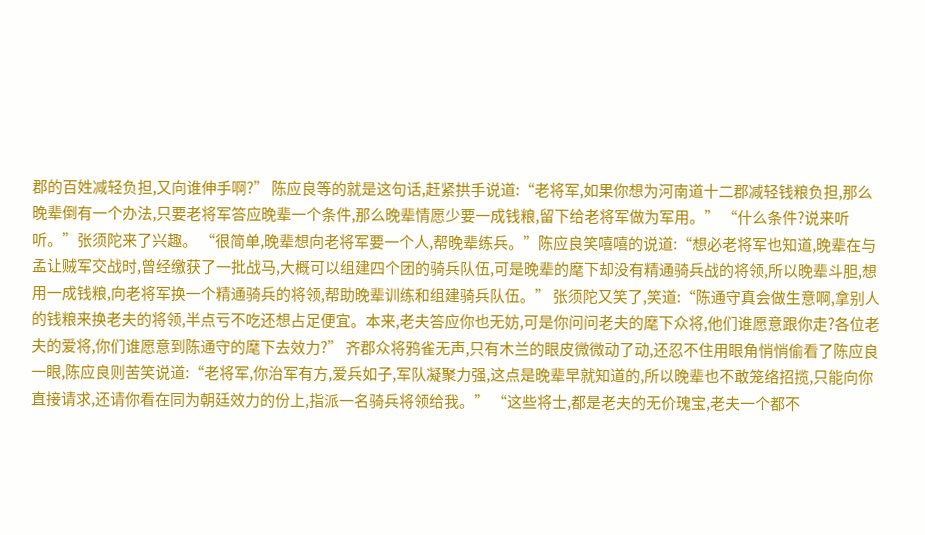郡的百姓减轻负担,又向谁伸手啊?” 陈应良等的就是这句话,赶紧拱手说道:“老将军,如果你想为河南道十二郡减轻钱粮负担,那么晚辈倒有一个办法,只要老将军答应晚辈一个条件,那么晚辈情愿少要一成钱粮,留下给老将军做为军用。” “什么条件?说来听听。”张须陀来了兴趣。 “很简单,晚辈想向老将军要一个人,帮晚辈练兵。”陈应良笑嘻嘻的说道:“想必老将军也知道,晚辈在与孟让贼军交战时,曾经缴获了一批战马,大概可以组建四个团的骑兵队伍,可是晚辈的麾下却没有精通骑兵战的将领,所以晚辈斗胆,想用一成钱粮,向老将军换一个精通骑兵的将领,帮助晚辈训练和组建骑兵队伍。” 张须陀又笑了,笑道:“陈通守真会做生意啊,拿别人的钱粮来换老夫的将领,半点亏不吃还想占足便宜。本来,老夫答应你也无妨,可是你问问老夫的麾下众将,他们谁愿意跟你走?各位老夫的爱将,你们谁愿意到陈通守的麾下去效力?” 齐郡众将鸦雀无声,只有木兰的眼皮微微动了动,还忍不住用眼角悄悄偷看了陈应良一眼,陈应良则苦笑说道:“老将军,你治军有方,爱兵如子,军队凝聚力强,这点是晚辈早就知道的,所以晚辈也不敢笼络招揽,只能向你直接请求,还请你看在同为朝廷效力的份上,指派一名骑兵将领给我。” “这些将士,都是老夫的无价瑰宝,老夫一个都不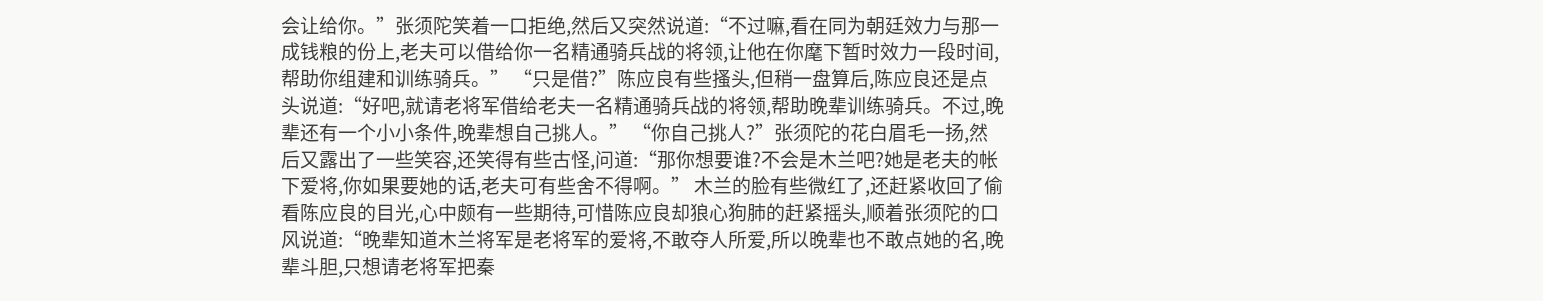会让给你。”张须陀笑着一口拒绝,然后又突然说道:“不过嘛,看在同为朝廷效力与那一成钱粮的份上,老夫可以借给你一名精通骑兵战的将领,让他在你麾下暂时效力一段时间,帮助你组建和训练骑兵。” “只是借?”陈应良有些搔头,但稍一盘算后,陈应良还是点头说道:“好吧,就请老将军借给老夫一名精通骑兵战的将领,帮助晚辈训练骑兵。不过,晚辈还有一个小小条件,晚辈想自己挑人。” “你自己挑人?”张须陀的花白眉毛一扬,然后又露出了一些笑容,还笑得有些古怪,问道:“那你想要谁?不会是木兰吧?她是老夫的帐下爱将,你如果要她的话,老夫可有些舍不得啊。” 木兰的脸有些微红了,还赶紧收回了偷看陈应良的目光,心中颇有一些期待,可惜陈应良却狼心狗肺的赶紧摇头,顺着张须陀的口风说道:“晚辈知道木兰将军是老将军的爱将,不敢夺人所爱,所以晚辈也不敢点她的名,晚辈斗胆,只想请老将军把秦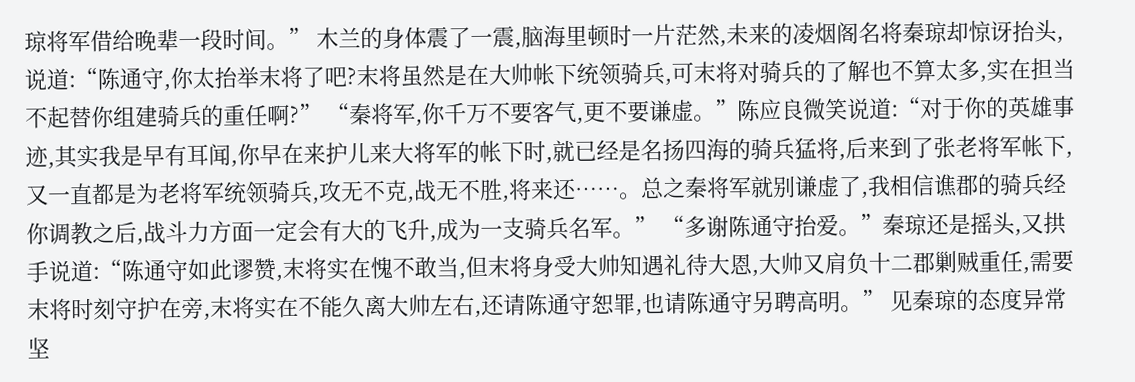琼将军借给晚辈一段时间。” 木兰的身体震了一震,脑海里顿时一片茫然,未来的凌烟阁名将秦琼却惊讶抬头,说道:“陈通守,你太抬举末将了吧?末将虽然是在大帅帐下统领骑兵,可末将对骑兵的了解也不算太多,实在担当不起替你组建骑兵的重任啊?” “秦将军,你千万不要客气,更不要谦虚。”陈应良微笑说道:“对于你的英雄事迹,其实我是早有耳闻,你早在来护儿来大将军的帐下时,就已经是名扬四海的骑兵猛将,后来到了张老将军帐下,又一直都是为老将军统领骑兵,攻无不克,战无不胜,将来还……。总之秦将军就别谦虚了,我相信谯郡的骑兵经你调教之后,战斗力方面一定会有大的飞升,成为一支骑兵名军。” “多谢陈通守抬爱。”秦琼还是摇头,又拱手说道:“陈通守如此谬赞,末将实在愧不敢当,但末将身受大帅知遇礼待大恩,大帅又肩负十二郡剿贼重任,需要末将时刻守护在旁,末将实在不能久离大帅左右,还请陈通守恕罪,也请陈通守另聘高明。” 见秦琼的态度异常坚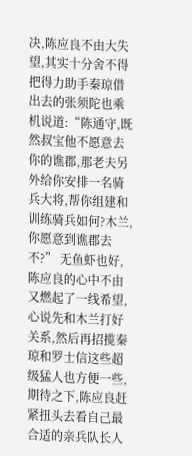决,陈应良不由大失望,其实十分舍不得把得力助手秦琼借出去的张须陀也乘机说道:“陈通守,既然叔宝他不愿意去你的谯郡,那老夫另外给你安排一名骑兵大将,帮你组建和训练骑兵如何?木兰,你愿意到谯郡去不?” 无鱼虾也好,陈应良的心中不由又燃起了一线希望,心说先和木兰打好关系,然后再招揽秦琼和罗士信这些超级猛人也方便一些,期待之下,陈应良赶紧扭头去看自己最合适的亲兵队长人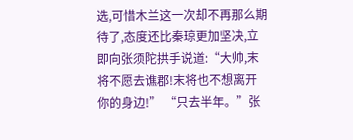选,可惜木兰这一次却不再那么期待了,态度还比秦琼更加坚决,立即向张须陀拱手说道:“大帅,末将不愿去谯郡!末将也不想离开你的身边!” “只去半年。”张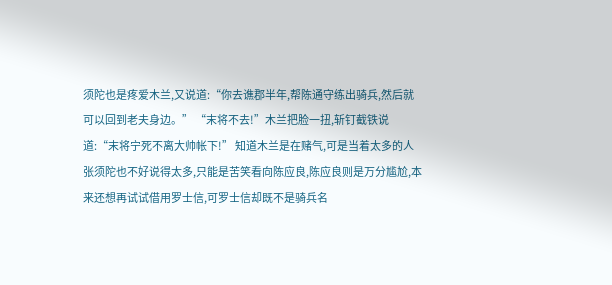须陀也是疼爱木兰,又说道:“你去谯郡半年,帮陈通守练出骑兵,然后就可以回到老夫身边。” “末将不去!”木兰把脸一扭,斩钉截铁说道:“末将宁死不离大帅帐下!” 知道木兰是在赌气,可是当着太多的人张须陀也不好说得太多,只能是苦笑看向陈应良,陈应良则是万分尴尬,本来还想再试试借用罗士信,可罗士信却既不是骑兵名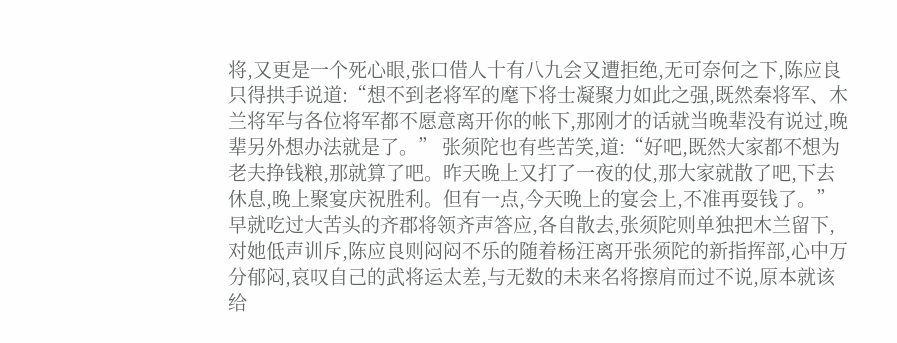将,又更是一个死心眼,张口借人十有八九会又遭拒绝,无可奈何之下,陈应良只得拱手说道:“想不到老将军的麾下将士凝聚力如此之强,既然秦将军、木兰将军与各位将军都不愿意离开你的帐下,那刚才的话就当晚辈没有说过,晚辈另外想办法就是了。” 张须陀也有些苦笑,道:“好吧,既然大家都不想为老夫挣钱粮,那就算了吧。昨天晚上又打了一夜的仗,那大家就散了吧,下去休息,晚上聚宴庆祝胜利。但有一点,今天晚上的宴会上,不准再耍钱了。” 早就吃过大苦头的齐郡将领齐声答应,各自散去,张须陀则单独把木兰留下,对她低声训斥,陈应良则闷闷不乐的随着杨汪离开张须陀的新指挥部,心中万分郁闷,哀叹自己的武将运太差,与无数的未来名将擦肩而过不说,原本就该给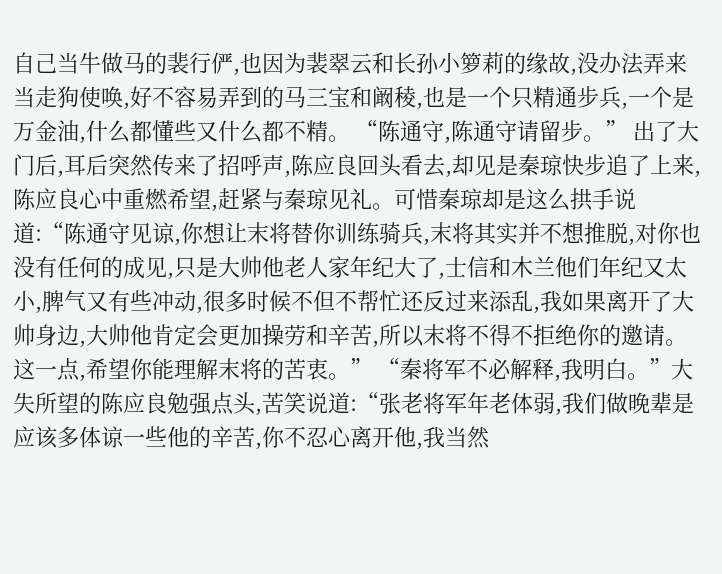自己当牛做马的裴行俨,也因为裴翠云和长孙小箩莉的缘故,没办法弄来当走狗使唤,好不容易弄到的马三宝和阚稜,也是一个只精通步兵,一个是万金油,什么都懂些又什么都不精。 “陈通守,陈通守请留步。” 出了大门后,耳后突然传来了招呼声,陈应良回头看去,却见是秦琼快步追了上来,陈应良心中重燃希望,赶紧与秦琼见礼。可惜秦琼却是这么拱手说道:“陈通守见谅,你想让末将替你训练骑兵,末将其实并不想推脱,对你也没有任何的成见,只是大帅他老人家年纪大了,士信和木兰他们年纪又太小,脾气又有些冲动,很多时候不但不帮忙还反过来添乱,我如果离开了大帅身边,大帅他肯定会更加操劳和辛苦,所以末将不得不拒绝你的邀请。这一点,希望你能理解末将的苦衷。” “秦将军不必解释,我明白。”大失所望的陈应良勉强点头,苦笑说道:“张老将军年老体弱,我们做晚辈是应该多体谅一些他的辛苦,你不忍心离开他,我当然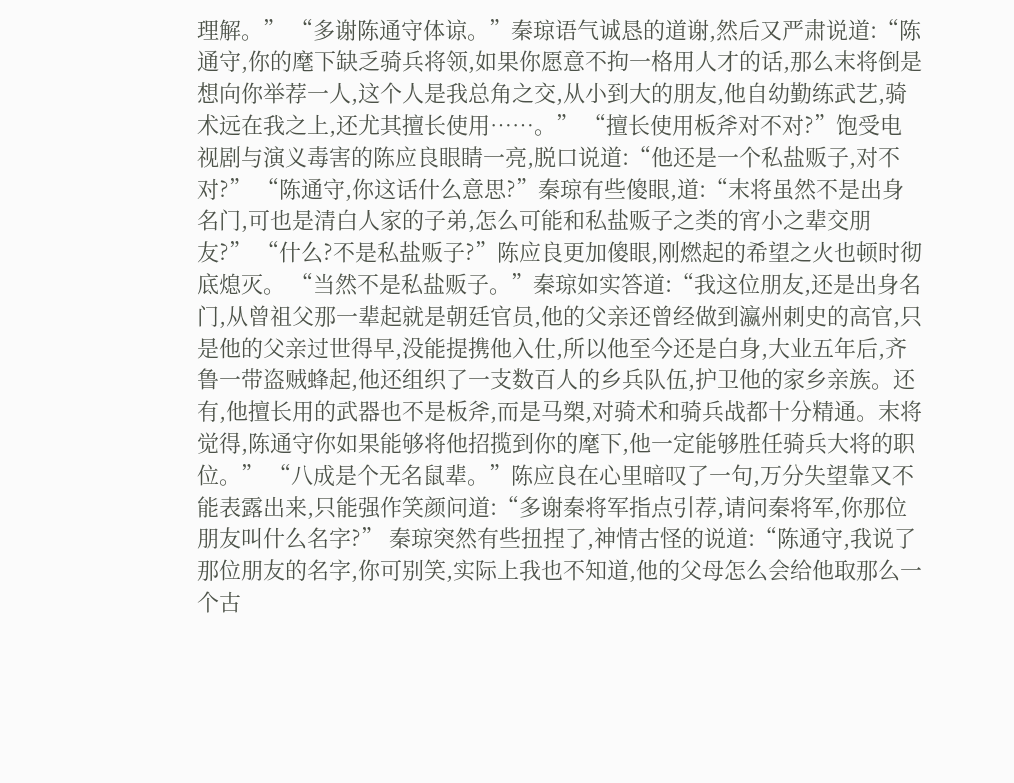理解。” “多谢陈通守体谅。”秦琼语气诚恳的道谢,然后又严肃说道:“陈通守,你的麾下缺乏骑兵将领,如果你愿意不拘一格用人才的话,那么末将倒是想向你举荐一人,这个人是我总角之交,从小到大的朋友,他自幼勤练武艺,骑术远在我之上,还尤其擅长使用……。” “擅长使用板斧对不对?”饱受电视剧与演义毒害的陈应良眼睛一亮,脱口说道:“他还是一个私盐贩子,对不对?” “陈通守,你这话什么意思?”秦琼有些傻眼,道:“末将虽然不是出身名门,可也是清白人家的子弟,怎么可能和私盐贩子之类的宵小之辈交朋友?” “什么?不是私盐贩子?”陈应良更加傻眼,刚燃起的希望之火也顿时彻底熄灭。 “当然不是私盐贩子。”秦琼如实答道:“我这位朋友,还是出身名门,从曾祖父那一辈起就是朝廷官员,他的父亲还曾经做到瀛州刺史的高官,只是他的父亲过世得早,没能提携他入仕,所以他至今还是白身,大业五年后,齐鲁一带盗贼蜂起,他还组织了一支数百人的乡兵队伍,护卫他的家乡亲族。还有,他擅长用的武器也不是板斧,而是马槊,对骑术和骑兵战都十分精通。末将觉得,陈通守你如果能够将他招揽到你的麾下,他一定能够胜任骑兵大将的职位。” “八成是个无名鼠辈。”陈应良在心里暗叹了一句,万分失望靠又不能表露出来,只能强作笑颜问道:“多谢秦将军指点引荐,请问秦将军,你那位朋友叫什么名字?” 秦琼突然有些扭捏了,神情古怪的说道:“陈通守,我说了那位朋友的名字,你可别笑,实际上我也不知道,他的父母怎么会给他取那么一个古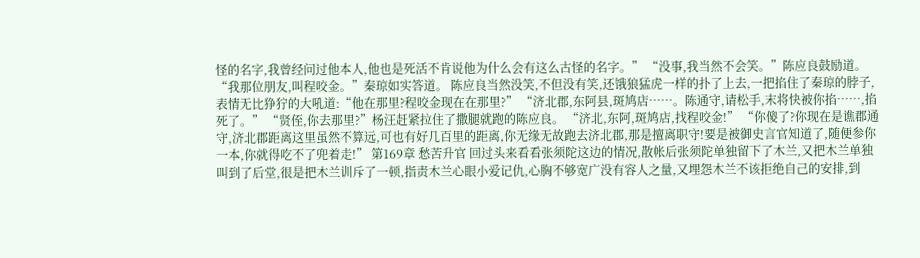怪的名字,我曾经问过他本人,他也是死活不肯说他为什么会有这么古怪的名字。” “没事,我当然不会笑。”陈应良鼓励道。 “我那位朋友,叫程咬金。”秦琼如实答道。 陈应良当然没笑,不但没有笑,还饿狼猛虎一样的扑了上去,一把掐住了秦琼的脖子,表情无比狰狞的大吼道:“他在那里?程咬金现在在那里?” “济北郡,东阿县,斑鸠店……。陈通守,请松手,末将快被你掐……,掐死了。” “贤侄,你去那里?”杨汪赶紧拉住了撒腿就跑的陈应良。 “济北,东阿,斑鸠店,找程咬金!” “你傻了?你现在是谯郡通守,济北郡距离这里虽然不算远,可也有好几百里的距离,你无缘无故跑去济北郡,那是擅离职守!要是被御史言官知道了,随便参你一本,你就得吃不了兜着走!” 第169章 愁苦升官 回过头来看看张须陀这边的情况,散帐后张须陀单独留下了木兰,又把木兰单独叫到了后堂,很是把木兰训斥了一顿,指责木兰心眼小爱记仇,心胸不够宽广没有容人之量,又埋怨木兰不该拒绝自己的安排,到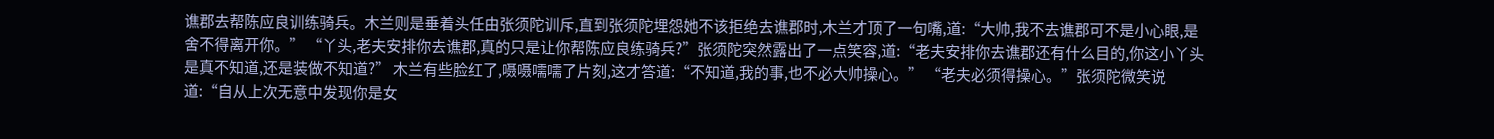谯郡去帮陈应良训练骑兵。木兰则是垂着头任由张须陀训斥,直到张须陀埋怨她不该拒绝去谯郡时,木兰才顶了一句嘴,道:“大帅,我不去谯郡可不是小心眼,是舍不得离开你。” “丫头,老夫安排你去谯郡,真的只是让你帮陈应良练骑兵?”张须陀突然露出了一点笑容,道:“老夫安排你去谯郡还有什么目的,你这小丫头是真不知道,还是装做不知道?” 木兰有些脸红了,嗫嗫嚅嚅了片刻,这才答道:“不知道,我的事,也不必大帅操心。” “老夫必须得操心。”张须陀微笑说道:“自从上次无意中发现你是女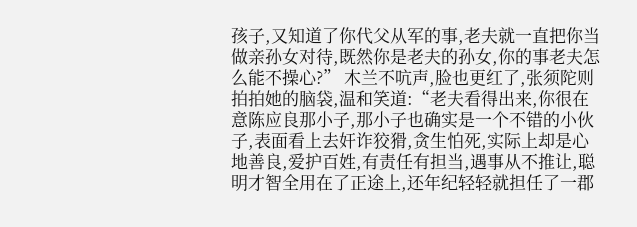孩子,又知道了你代父从军的事,老夫就一直把你当做亲孙女对待,既然你是老夫的孙女,你的事老夫怎么能不操心?” 木兰不吭声,脸也更红了,张须陀则拍拍她的脑袋,温和笑道:“老夫看得出来,你很在意陈应良那小子,那小子也确实是一个不错的小伙子,表面看上去奸诈狡猾,贪生怕死,实际上却是心地善良,爱护百姓,有责任有担当,遇事从不推让,聪明才智全用在了正途上,还年纪轻轻就担任了一郡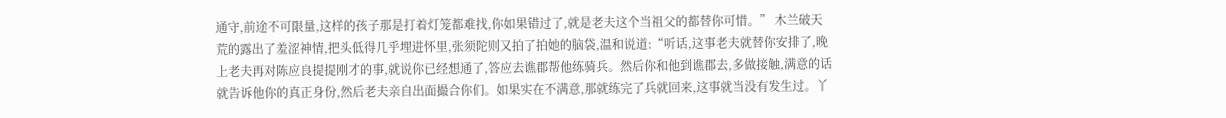通守,前途不可限量,这样的孩子那是打着灯笼都难找,你如果错过了,就是老夫这个当祖父的都替你可惜。” 木兰破天荒的露出了羞涩神情,把头低得几乎埋进怀里,张须陀则又拍了拍她的脑袋,温和说道:“听话,这事老夫就替你安排了,晚上老夫再对陈应良提提刚才的事,就说你已经想通了,答应去谯郡帮他练骑兵。然后你和他到谯郡去,多做接触,满意的话就告诉他你的真正身份,然后老夫亲自出面撮合你们。如果实在不满意,那就练完了兵就回来,这事就当没有发生过。丫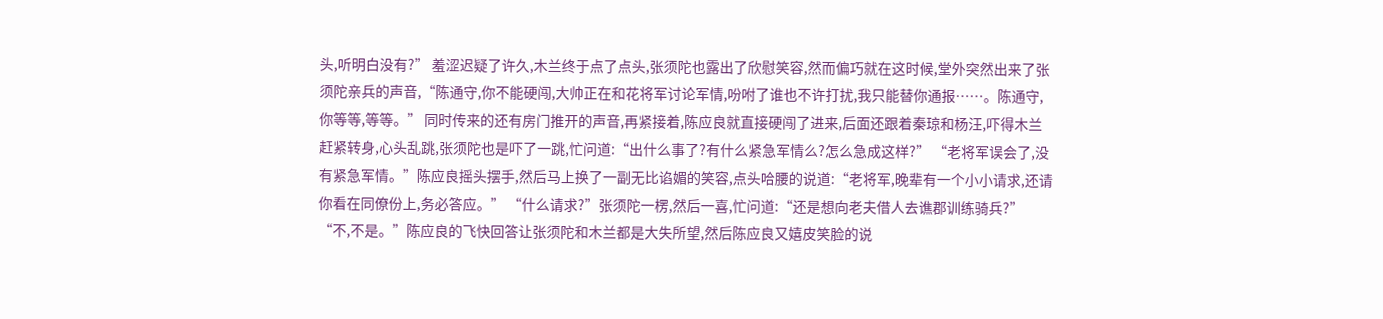头,听明白没有?” 羞涩迟疑了许久,木兰终于点了点头,张须陀也露出了欣慰笑容,然而偏巧就在这时候,堂外突然出来了张须陀亲兵的声音,“陈通守,你不能硬闯,大帅正在和花将军讨论军情,吩咐了谁也不许打扰,我只能替你通报……。陈通守,你等等,等等。” 同时传来的还有房门推开的声音,再紧接着,陈应良就直接硬闯了进来,后面还跟着秦琼和杨汪,吓得木兰赶紧转身,心头乱跳,张须陀也是吓了一跳,忙问道:“出什么事了?有什么紧急军情么?怎么急成这样?” “老将军误会了,没有紧急军情。”陈应良摇头摆手,然后马上换了一副无比谄媚的笑容,点头哈腰的说道:“老将军,晚辈有一个小小请求,还请你看在同僚份上,务必答应。” “什么请求?”张须陀一楞,然后一喜,忙问道:“还是想向老夫借人去谯郡训练骑兵?” “不,不是。”陈应良的飞快回答让张须陀和木兰都是大失所望,然后陈应良又嬉皮笑脸的说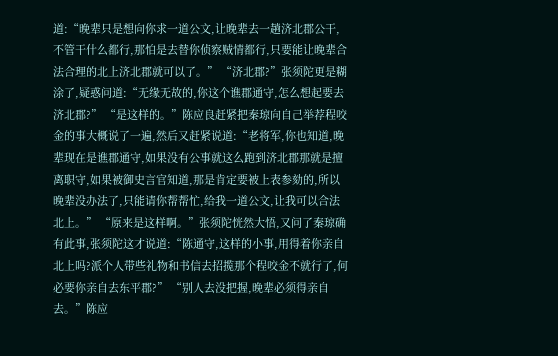道:“晚辈只是想向你求一道公文,让晚辈去一趟济北郡公干,不管干什么都行,那怕是去替你侦察贼情都行,只要能让晚辈合法合理的北上济北郡就可以了。” “济北郡?”张须陀更是糊涂了,疑惑问道:“无缘无故的,你这个谯郡通守,怎么想起要去济北郡?” “是这样的。”陈应良赶紧把秦琼向自己举荐程咬金的事大概说了一遍,然后又赶紧说道:“老将军,你也知道,晚辈现在是谯郡通守,如果没有公事就这么跑到济北郡那就是擅离职守,如果被御史言官知道,那是肯定要被上表参劾的,所以晚辈没办法了,只能请你帮帮忙,给我一道公文,让我可以合法北上。” “原来是这样啊。”张须陀恍然大悟,又问了秦琼确有此事,张须陀这才说道:“陈通守,这样的小事,用得着你亲自北上吗?派个人带些礼物和书信去招揽那个程咬金不就行了,何必要你亲自去东平郡?” “别人去没把握,晚辈必须得亲自去。”陈应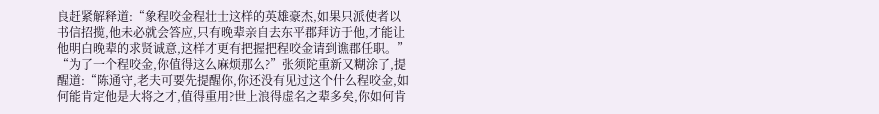良赶紧解释道:“象程咬金程壮士这样的英雄豪杰,如果只派使者以书信招揽,他未必就会答应,只有晚辈亲自去东平郡拜访于他,才能让他明白晚辈的求贤诚意,这样才更有把握把程咬金请到谯郡任职。” “为了一个程咬金,你值得这么麻烦那么?”张须陀重新又糊涂了,提醒道:“陈通守,老夫可要先提醒你,你还没有见过这个什么程咬金,如何能肯定他是大将之才,值得重用?世上浪得虚名之辈多矣,你如何肯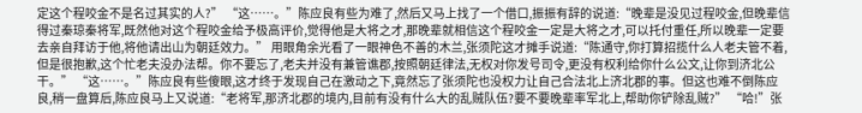定这个程咬金不是名过其实的人?” “这……。”陈应良有些为难了,然后又马上找了一个借口,振振有辞的说道:“晚辈是没见过程咬金,但晚辈信得过秦琼秦将军,既然他对这个程咬金给予极高评价,觉得他是大将之才,那晚辈就相信这个程咬金一定是大将之才,可以托付重任,所以晚辈一定要去亲自拜访于他,将他请出山为朝廷效力。” 用眼角余光看了一眼神色不善的木兰,张须陀这才摊手说道:“陈通守,你打算招揽什么人老夫管不着,但是很抱歉,这个忙老夫没办法帮。你不要忘了,老夫并没有兼管谯郡,按照朝廷律法,无权对你发号司令,更没有权利给你什么公文,让你到济北公干。” “这……。”陈应良有些傻眼,这才终于发现自己在激动之下,竟然忘了张须陀也没权力让自己合法北上济北郡的事。但这也难不倒陈应良,稍一盘算后,陈应良马上又说道:“老将军,那济北郡的境内,目前有没有什么大的乱贼队伍?要不要晚辈率军北上,帮助你铲除乱贼?” “哈!”张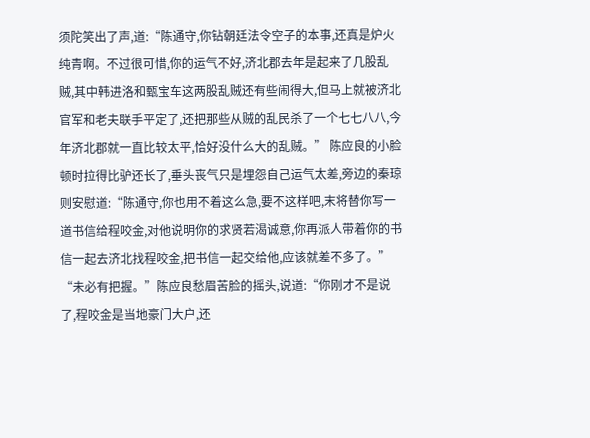须陀笑出了声,道:“陈通守,你钻朝廷法令空子的本事,还真是炉火纯青啊。不过很可惜,你的运气不好,济北郡去年是起来了几股乱贼,其中韩进洛和甄宝车这两股乱贼还有些闹得大,但马上就被济北官军和老夫联手平定了,还把那些从贼的乱民杀了一个七七八八,今年济北郡就一直比较太平,恰好没什么大的乱贼。” 陈应良的小脸顿时拉得比驴还长了,垂头丧气只是埋怨自己运气太差,旁边的秦琼则安慰道:“陈通守,你也用不着这么急,要不这样吧,末将替你写一道书信给程咬金,对他说明你的求贤若渴诚意,你再派人带着你的书信一起去济北找程咬金,把书信一起交给他,应该就差不多了。” “未必有把握。”陈应良愁眉苦脸的摇头,说道:“你刚才不是说了,程咬金是当地豪门大户,还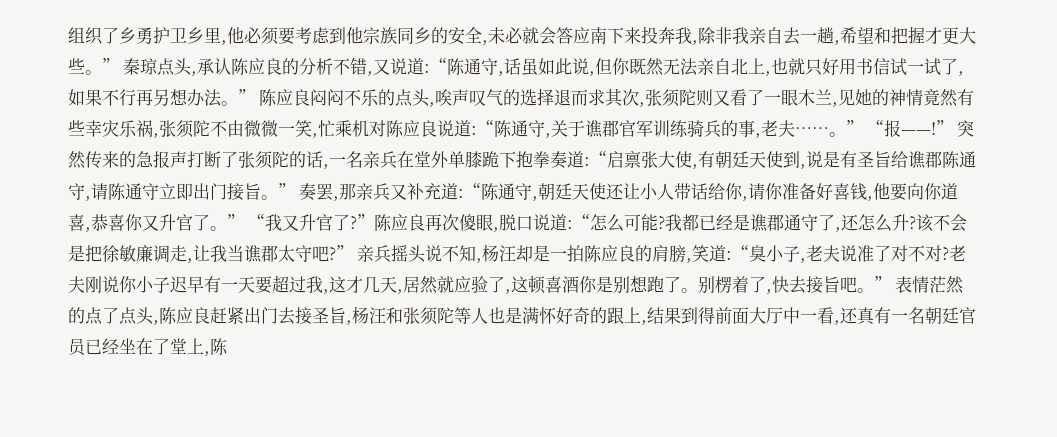组织了乡勇护卫乡里,他必须要考虑到他宗族同乡的安全,未必就会答应南下来投奔我,除非我亲自去一趟,希望和把握才更大些。” 秦琼点头,承认陈应良的分析不错,又说道:“陈通守,话虽如此说,但你既然无法亲自北上,也就只好用书信试一试了,如果不行再另想办法。” 陈应良闷闷不乐的点头,唉声叹气的选择退而求其次,张须陀则又看了一眼木兰,见她的神情竟然有些幸灾乐祸,张须陀不由微微一笑,忙乘机对陈应良说道:“陈通守,关于谯郡官军训练骑兵的事,老夫……。” “报——!” 突然传来的急报声打断了张须陀的话,一名亲兵在堂外单膝跪下抱拳奏道:“启禀张大使,有朝廷天使到,说是有圣旨给谯郡陈通守,请陈通守立即出门接旨。” 奏罢,那亲兵又补充道:“陈通守,朝廷天使还让小人带话给你,请你准备好喜钱,他要向你道喜,恭喜你又升官了。” “我又升官了?”陈应良再次傻眼,脱口说道:“怎么可能?我都已经是谯郡通守了,还怎么升?该不会是把徐敏廉调走,让我当谯郡太守吧?” 亲兵摇头说不知,杨汪却是一拍陈应良的肩膀,笑道:“臭小子,老夫说准了对不对?老夫刚说你小子迟早有一天要超过我,这才几天,居然就应验了,这顿喜酒你是别想跑了。别楞着了,快去接旨吧。” 表情茫然的点了点头,陈应良赶紧出门去接圣旨,杨汪和张须陀等人也是满怀好奇的跟上,结果到得前面大厅中一看,还真有一名朝廷官员已经坐在了堂上,陈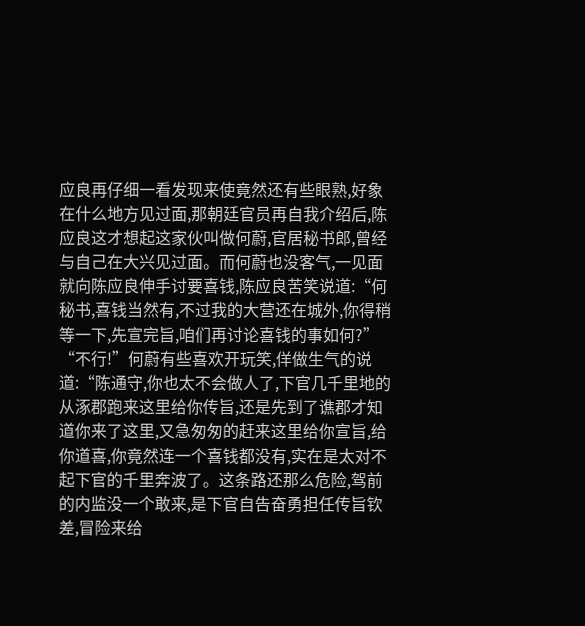应良再仔细一看发现来使竟然还有些眼熟,好象在什么地方见过面,那朝廷官员再自我介绍后,陈应良这才想起这家伙叫做何蔚,官居秘书郎,曾经与自己在大兴见过面。而何蔚也没客气,一见面就向陈应良伸手讨要喜钱,陈应良苦笑说道:“何秘书,喜钱当然有,不过我的大营还在城外,你得稍等一下,先宣完旨,咱们再讨论喜钱的事如何?” “不行!”何蔚有些喜欢开玩笑,佯做生气的说道:“陈通守,你也太不会做人了,下官几千里地的从涿郡跑来这里给你传旨,还是先到了谯郡才知道你来了这里,又急匆匆的赶来这里给你宣旨,给你道喜,你竟然连一个喜钱都没有,实在是太对不起下官的千里奔波了。这条路还那么危险,驾前的内监没一个敢来,是下官自告奋勇担任传旨钦差,冒险来给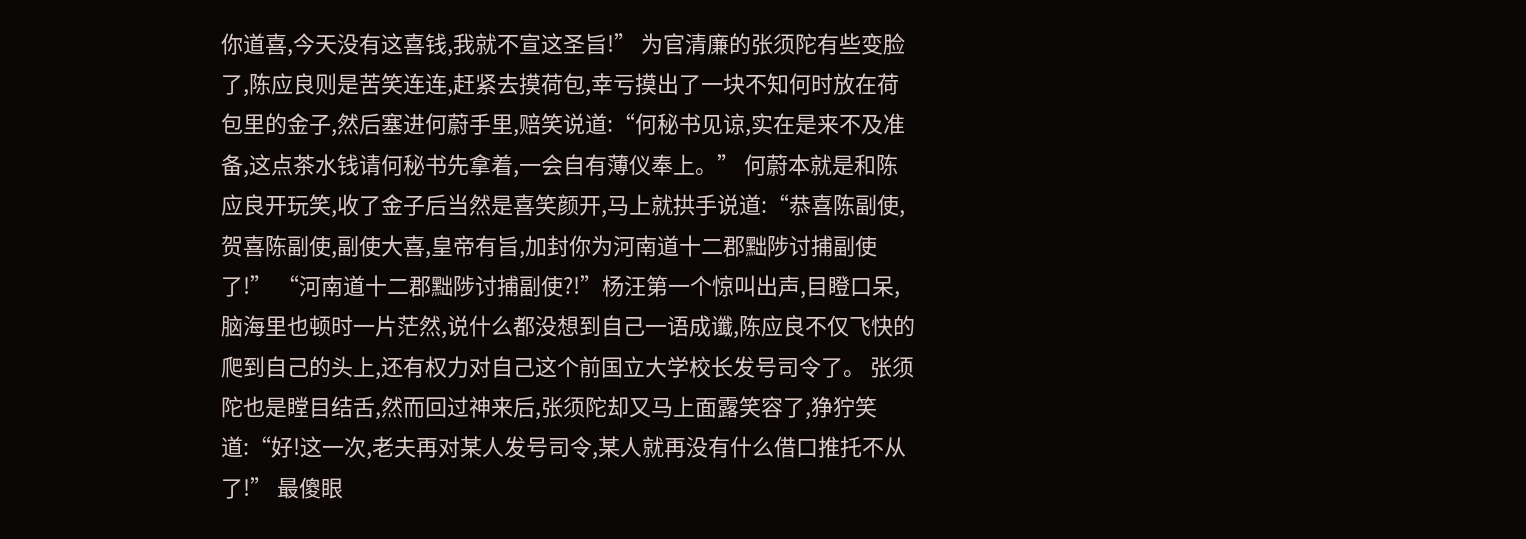你道喜,今天没有这喜钱,我就不宣这圣旨!” 为官清廉的张须陀有些变脸了,陈应良则是苦笑连连,赶紧去摸荷包,幸亏摸出了一块不知何时放在荷包里的金子,然后塞进何蔚手里,赔笑说道:“何秘书见谅,实在是来不及准备,这点茶水钱请何秘书先拿着,一会自有薄仪奉上。” 何蔚本就是和陈应良开玩笑,收了金子后当然是喜笑颜开,马上就拱手说道:“恭喜陈副使,贺喜陈副使,副使大喜,皇帝有旨,加封你为河南道十二郡黜陟讨捕副使了!” “河南道十二郡黜陟讨捕副使?!”杨汪第一个惊叫出声,目瞪口呆,脑海里也顿时一片茫然,说什么都没想到自己一语成谶,陈应良不仅飞快的爬到自己的头上,还有权力对自己这个前国立大学校长发号司令了。 张须陀也是瞠目结舌,然而回过神来后,张须陀却又马上面露笑容了,狰狞笑道:“好!这一次,老夫再对某人发号司令,某人就再没有什么借口推托不从了!” 最傻眼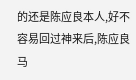的还是陈应良本人,好不容易回过神来后,陈应良马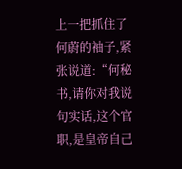上一把抓住了何蔚的袖子,紧张说道:“何秘书,请你对我说句实话,这个官职,是皇帝自己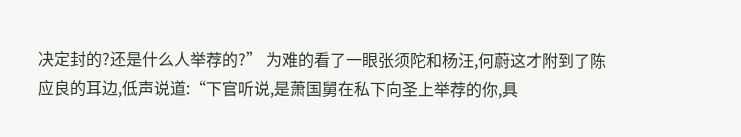决定封的?还是什么人举荐的?” 为难的看了一眼张须陀和杨汪,何蔚这才附到了陈应良的耳边,低声说道:“下官听说,是萧国舅在私下向圣上举荐的你,具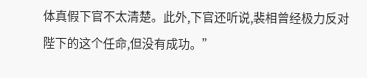体真假下官不太清楚。此外,下官还听说,裴相曾经极力反对陛下的这个任命,但没有成功。”